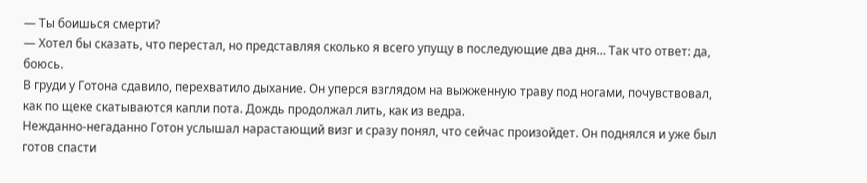— Ты боишься смерти?
— Хотел бы сказать, что перестал, но представляя сколько я всего упущу в последующие два дня… Так что ответ: да, боюсь.
В груди у Готона сдавило, перехватило дыхание. Он уперся взглядом на выжженную траву под ногами, почувствовал, как по щеке скатываются капли пота. Дождь продолжал лить, как из ведра.
Нежданно-негаданно Готон услышал нарастающий визг и сразу понял, что сейчас произойдет. Он поднялся и уже был готов спасти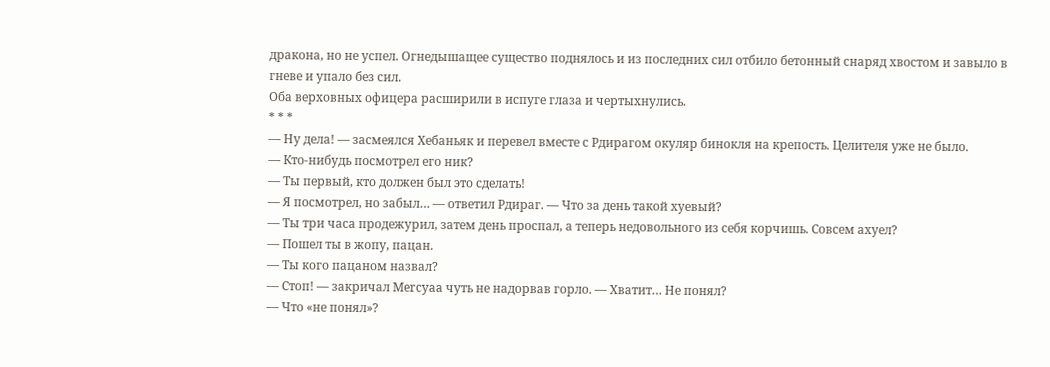дракона, но не успел. Огнедышащее существо поднялось и из последних сил отбило бетонный снаряд хвостом и завыло в гневе и упало без сил.
Оба верховных офицера расширили в испуге глаза и чертыхнулись.
* * *
— Ну дела! — засмеялся Хебаньяк и перевел вместе с Рдирагом окуляр бинокля на крепость. Целителя уже не было.
— Кто-нибудь посмотрел его ник?
— Ты первый, кто должен был это сделать!
— Я посмотрел, но забыл… — ответил Рдираг. — Что за день такой хуевый?
— Ты три часа продежурил, затем день проспал, а теперь недовольного из себя корчишь. Совсем ахуел?
— Пошел ты в жопу, пацан.
— Ты кого пацаном назвал?
— Стоп! — закричал Mercyaa чуть не надорвав горло. — Хватит… Не понял?
— Что «не понял»?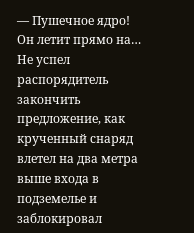— Пушечное ядро! Он летит прямо на…
Не успел распорядитель закончить предложение, как крученный снаряд влетел на два метра выше входа в подземелье и заблокировал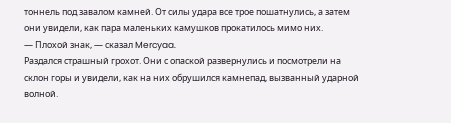тоннель под завалом камней. От силы удара все трое пошатнулись, а затем они увидели, как пара маленьких камушков прокатилось мимо них.
— Плохой знак, — сказал Mercyaa.
Раздался страшный грохот. Они с опаской развернулись и посмотрели на склон горы и увидели, как на них обрушился камнепад, вызванный ударной волной.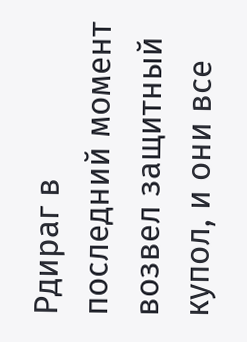Рдираг в последний момент возвел защитный купол, и они все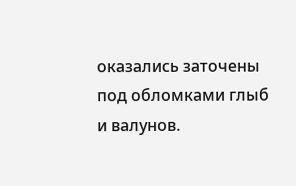оказались заточены под обломками глыб и валунов.